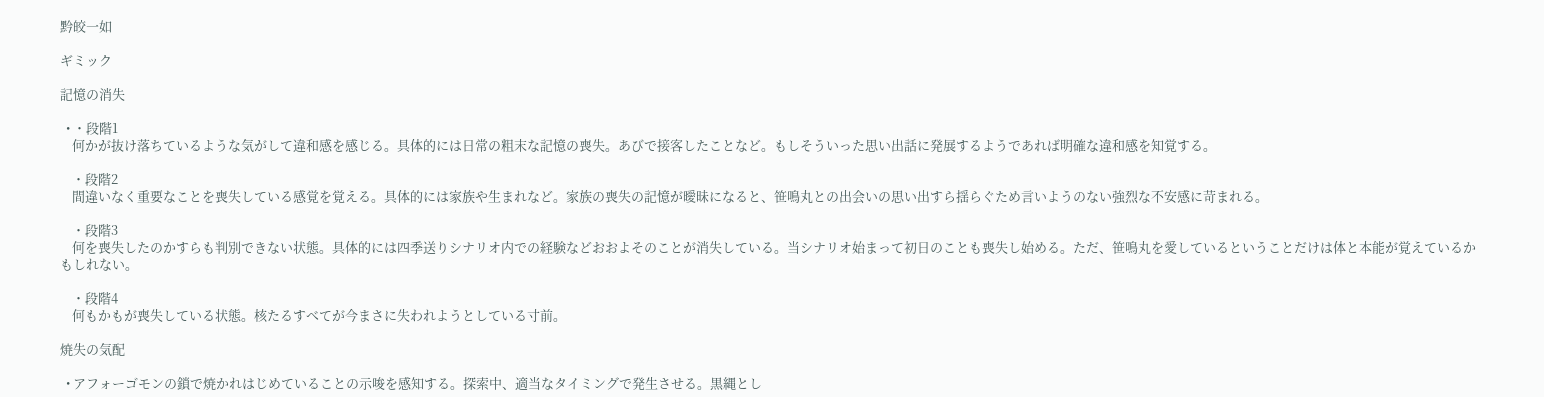黔皎一如

ギミック

記憶の消失

  • ・段階1
    何かが抜け落ちているような気がして違和感を感じる。具体的には日常の粗末な記憶の喪失。あびで接客したことなど。もしそういった思い出話に発展するようであれば明確な違和感を知覚する。

    ・段階2
    間違いなく重要なことを喪失している感覚を覚える。具体的には家族や生まれなど。家族の喪失の記憶が曖昧になると、笹鳴丸との出会いの思い出すら揺らぐため言いようのない強烈な不安感に苛まれる。

    ・段階3
    何を喪失したのかすらも判別できない状態。具体的には四季送りシナリオ内での経験などおおよそのことが消失している。当シナリオ始まって初日のことも喪失し始める。ただ、笹鳴丸を愛しているということだけは体と本能が覚えているかもしれない。

    ・段階4
    何もかもが喪失している状態。核たるすべてが今まさに失われようとしている寸前。

焼失の気配

  • アフォーゴモンの鎖で焼かれはじめていることの示唆を感知する。探索中、適当なタイミングで発生させる。黒縄とし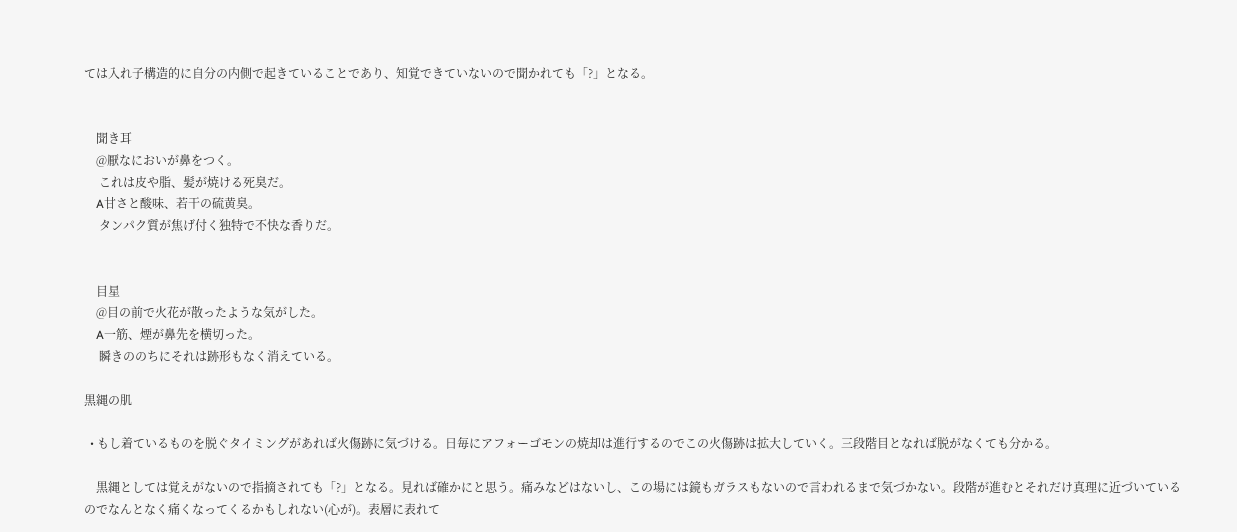ては入れ子構造的に自分の内側で起きていることであり、知覚できていないので聞かれても「?」となる。


    聞き耳
    @厭なにおいが鼻をつく。
     これは皮や脂、髪が焼ける死臭だ。
    A甘さと酸味、若干の硫黄臭。
     タンパク質が焦げ付く独特で不快な香りだ。


    目星
    @目の前で火花が散ったような気がした。
    A一筋、煙が鼻先を横切った。
     瞬きののちにそれは跡形もなく消えている。

黒縄の肌

  • もし着ているものを脱ぐタイミングがあれば火傷跡に気づける。日毎にアフォーゴモンの焼却は進行するのでこの火傷跡は拡大していく。三段階目となれば脱がなくても分かる。

    黒縄としては覚えがないので指摘されても「?」となる。見れば確かにと思う。痛みなどはないし、この場には鏡もガラスもないので言われるまで気づかない。段階が進むとそれだけ真理に近づいているのでなんとなく痛くなってくるかもしれない(心が)。表層に表れて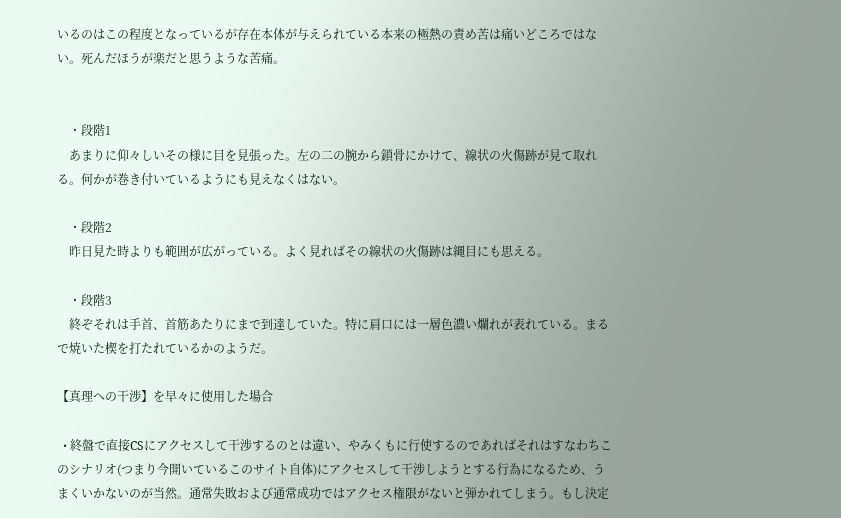いるのはこの程度となっているが存在本体が与えられている本来の極熱の責め苦は痛いどころではない。死んだほうが楽だと思うような苦痛。


    ・段階1
    あまりに仰々しいその様に目を見張った。左の二の腕から鎖骨にかけて、線状の火傷跡が見て取れる。何かが巻き付いているようにも見えなくはない。

    ・段階2
    昨日見た時よりも範囲が広がっている。よく見ればその線状の火傷跡は縄目にも思える。

    ・段階3
    終ぞそれは手首、首筋あたりにまで到達していた。特に肩口には一層色濃い爛れが表れている。まるで焼いた楔を打たれているかのようだ。

【真理への干渉】を早々に使用した場合

  • 終盤で直接CSにアクセスして干渉するのとは違い、やみくもに行使するのであればそれはすなわちこのシナリオ(つまり今開いているこのサイト自体)にアクセスして干渉しようとする行為になるため、うまくいかないのが当然。通常失敗および通常成功ではアクセス権限がないと弾かれてしまう。もし決定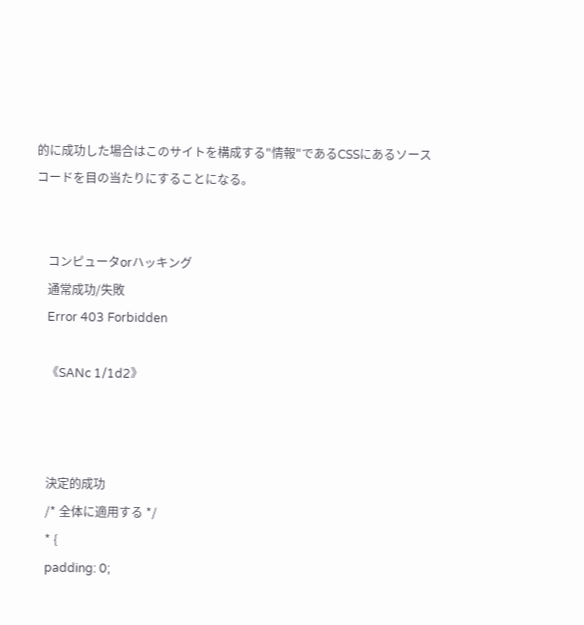的に成功した場合はこのサイトを構成する"情報"であるCSSにあるソースコードを目の当たりにすることになる。


    コンピュータorハッキング
    通常成功/失敗
    Error 403 Forbidden

    《SANc 1/1d2》



    決定的成功
    /* 全体に適用する */
    * {
    padding: 0;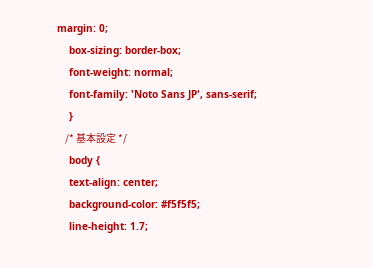margin: 0;
    box-sizing: border-box;
    font-weight: normal;
    font-family: 'Noto Sans JP', sans-serif;
    }
    /* 基本設定 */
    body {
    text-align: center;
    background-color: #f5f5f5;
    line-height: 1.7;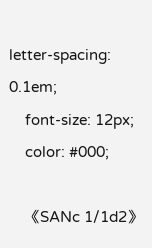letter-spacing: 0.1em;
    font-size: 12px;
    color: #000;

    《SANc 1/1d2》